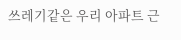쓰레기같은 우리 아파트 근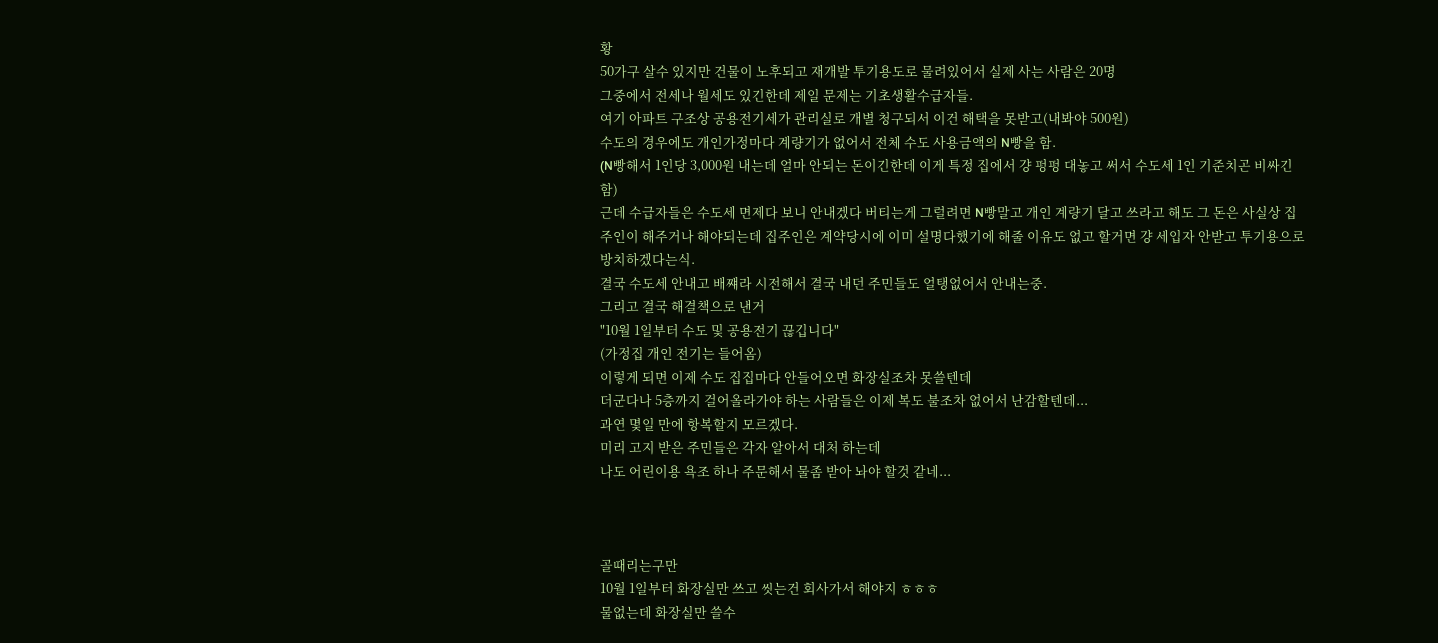황
50가구 살수 있지만 건물이 노후되고 재개발 투기용도로 물려있어서 실제 사는 사람은 20명
그중에서 전세나 월세도 있긴한데 제일 문제는 기초생활수급자들.
여기 아파트 구조상 공용전기세가 관리실로 개별 청구되서 이건 해택을 못받고(내봐야 500원)
수도의 경우에도 개인가정마다 계량기가 없어서 전체 수도 사용금액의 N빵을 함.
(N빵해서 1인당 3,000원 내는데 얼마 안되는 돈이긴한데 이게 특정 집에서 걍 펑펑 대놓고 써서 수도세 1인 기준치곤 비싸긴함)
근데 수급자들은 수도세 면제다 보니 안내겠다 버티는게 그럴려면 N빵말고 개인 계량기 달고 쓰라고 해도 그 돈은 사실상 집주인이 해주거나 해야되는데 집주인은 계약당시에 이미 설명다했기에 해줄 이유도 없고 할거면 걍 세입자 안받고 투기용으로 방치하겠다는식.
결국 수도세 안내고 배쨰라 시전해서 결국 내던 주민들도 얼탱없어서 안내는중.
그리고 결국 해결책으로 낸거
"10월 1일부터 수도 및 공용전기 끊깁니다"
(가정집 개인 전기는 들어옴)
이렇게 되면 이제 수도 집집마다 안들어오면 화장실조차 못쓸텐데
더군다나 5층까지 걸어올라가야 하는 사람들은 이제 복도 불조차 없어서 난감할텐데...
과연 몇일 만에 항복할지 모르겠다.
미리 고지 받은 주민들은 각자 알아서 대처 하는데
나도 어린이용 욕조 하나 주문해서 물좀 받아 놔야 할것 같네...



골때리는구만
10월 1일부터 화장실만 쓰고 씻는건 회사가서 해야지 ㅎㅎㅎ
물없는데 화장실만 쓸수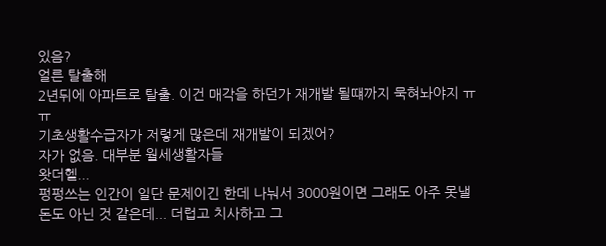있음?
얼른 탈출해
2년뒤에 아파트로 탈출. 이건 매각을 하던가 재개발 될떄까지 묵혀놔야지 ㅠㅠ
기초생활수급자가 저렇게 많은데 재개발이 되겠어?
자가 없음. 대부분 월세생활자들
왓더헬...
펑펑쓰는 인간이 일단 문제이긴 한데 나눠서 3000원이면 그래도 아주 못낼돈도 아닌 것 같은데... 더럽고 치사하고 그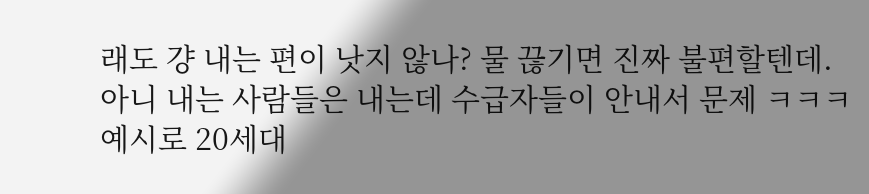래도 걍 내는 편이 낫지 않나? 물 끊기면 진짜 불편할텐데.
아니 내는 사람들은 내는데 수급자들이 안내서 문제 ㅋㅋㅋ
예시로 20세대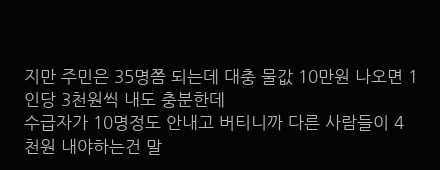지만 주민은 35명쯤 되는데 대충 물값 10만원 나오면 1인당 3천원씩 내도 충분한데
수급자가 10명정도 안내고 버티니까 다른 사람들이 4천원 내야하는건 말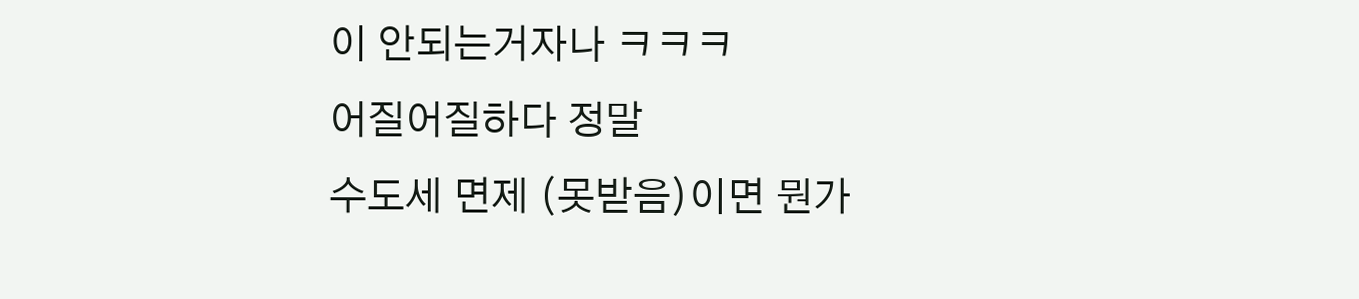이 안되는거자나 ㅋㅋㅋ
어질어질하다 정말
수도세 면제 (못받음)이면 뭔가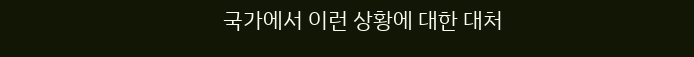국가에서 이런 상황에 대한 대처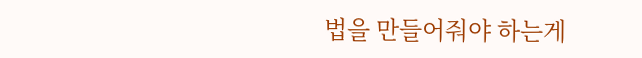법을 만들어줘야 하는게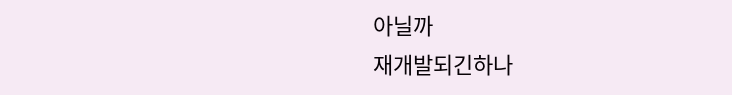아닐까
재개발되긴하나